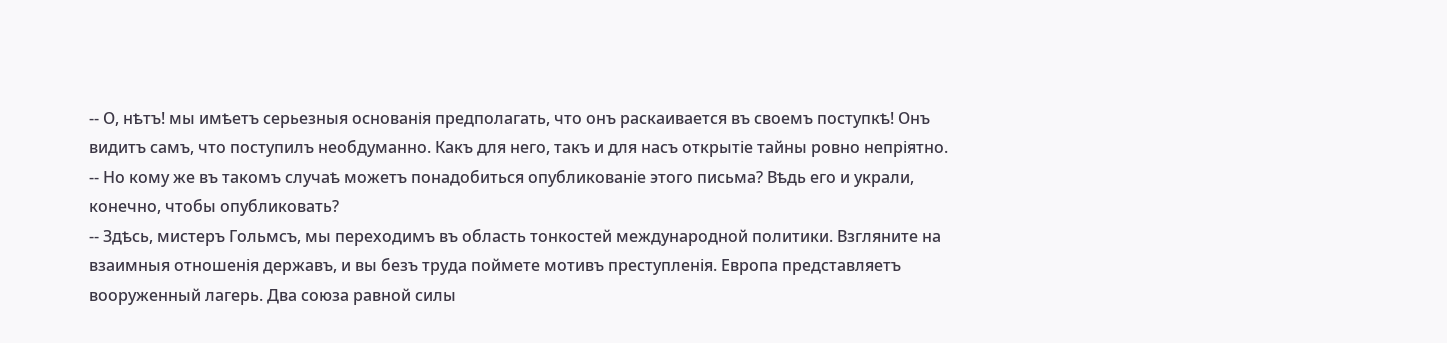-- О, нѣтъ! мы имѣетъ серьезныя основанія предполагать, что онъ раскаивается въ своемъ поступкѣ! Онъ видитъ самъ, что поступилъ необдуманно. Какъ для него, такъ и для насъ открытіе тайны ровно непріятно.
-- Но кому же въ такомъ случаѣ можетъ понадобиться опубликованіе этого письма? Вѣдь его и украли, конечно, чтобы опубликовать?
-- Здѣсь, мистеръ Гольмсъ, мы переходимъ въ область тонкостей международной политики. Взгляните на взаимныя отношенія державъ, и вы безъ труда поймете мотивъ преступленія. Европа представляетъ вооруженный лагерь. Два союза равной силы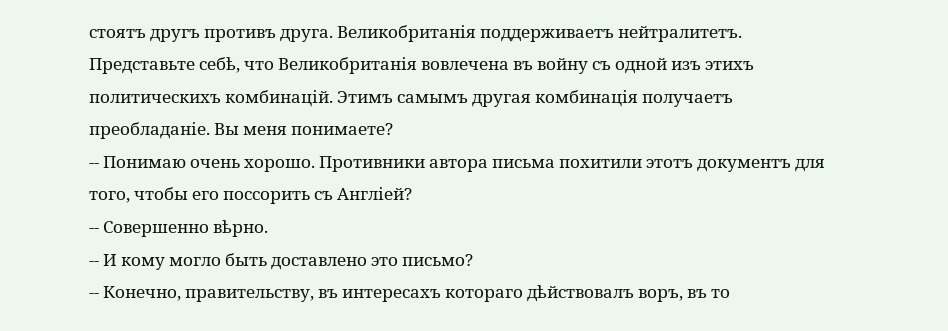стоятъ другъ противъ друга. Великобританія поддерживаетъ нейтралитетъ. Представьте себѣ, что Великобританія вовлечена въ войну съ одной изъ этихъ политическихъ комбинацій. Этимъ самымъ другая комбинація получаетъ преобладаніе. Вы меня понимаете?
-- Понимаю очень хорошо. Противники автора письма похитили этотъ документъ для того, чтобы его поссорить съ Англіей?
-- Совершенно вѣрно.
-- И кому могло быть доставлено это письмо?
-- Конечно, правительству, въ интересахъ котораго дѣйствовалъ воръ, въ то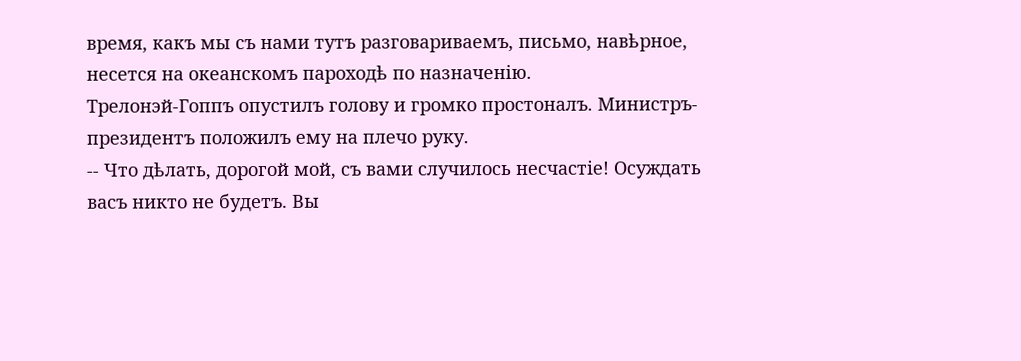время, какъ мы съ нами тутъ разговариваемъ, письмо, навѣрное, несется на океанскомъ пароходѣ по назначенію.
Трелонэй-Гоппъ опустилъ голову и громко простоналъ. Министръ-президентъ положилъ ему на плечо руку.
-- Что дѣлать, дорогой мой, съ вами случилось несчастіе! Осуждать васъ никто не будетъ. Вы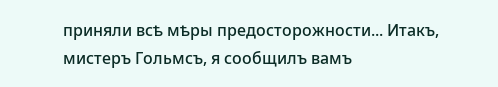приняли всѣ мѣры предосторожности... Итакъ, мистеръ Гольмсъ, я сообщилъ вамъ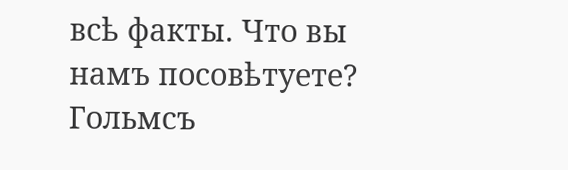всѣ факты. Что вы намъ посовѣтуете?
Гольмсъ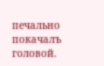печально покачалъ головой.